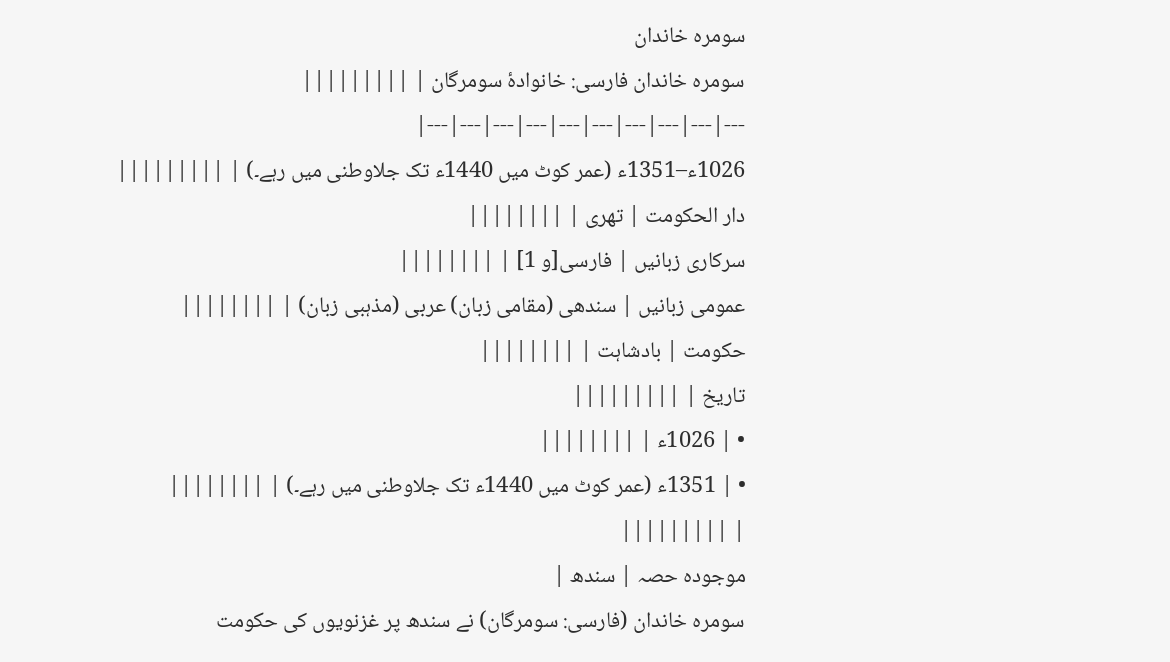سومرہ خاندان
سومرہ خاندان فارسی: خانوادهٔ سومرگان | |||||||||
---|---|---|---|---|---|---|---|---|---|
1026ء–1351ء (عمر کوٹ میں 1440ء تک جلاوطنی میں رہے۔) | |||||||||
دار الحکومت | تھری | ||||||||
سرکاری زبانیں | فارسی[و 1] | ||||||||
عمومی زبانیں | سندھی (مقامی زبان) عربی (مذہبی زبان) | ||||||||
حکومت | بادشاہت | ||||||||
تاریخ | |||||||||
• | 1026ء | ||||||||
• | 1351ء (عمر کوٹ میں 1440ء تک جلاوطنی میں رہے۔) | ||||||||
| |||||||||
موجودہ حصہ | سندھ |
سومرہ خاندان (فارسی: سومرگان) نے سندھ پر غزنویوں کی حکومت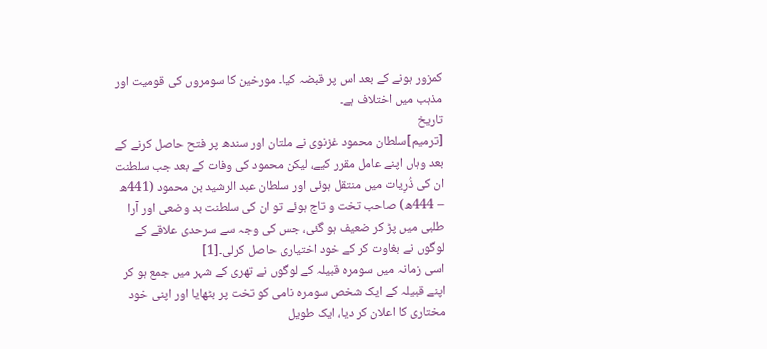کمزور ہونے کے بعد اس پر قبضہ کیا۔ مورخین کا سومروں کی قومیت اور مذہب میں اختلاف ہے۔
تاریخ
[ترمیم]سلطان محمود غزنوی نے ملتان اور سندھ پر فتح حاصل کرنے کے بعد وہاں اپنے عامل مقرر کیے، لیکن محمود کی وفات کے بعد جب سلطنت ان کی ذُرِیات میں منتقل ہوئی اور سلطان عبد الرشید بن محمود (441ھ – 444ھ) صاحب تخت و تاج ہوئے تو ان کی سلطنت بد وضعی اور آرا طلبی میں پڑ کر ضعیف ہو گئی، جس کی وجہ سے سرحدی علاقے کے لوگوں نے بغاوت کر کے خود اختیاری حاصل کرلی۔[1]
اسی زمانہ میں سومرہ قبیلہ کے لوگوں نے تھری کے شہر میں جمع ہو کر اپنے قبیلہ کے ایک شخص سومره نامی کو تخت پر بٹھایا اور اپنی خود مختاری کا اعلان کر دیا، ایک طویل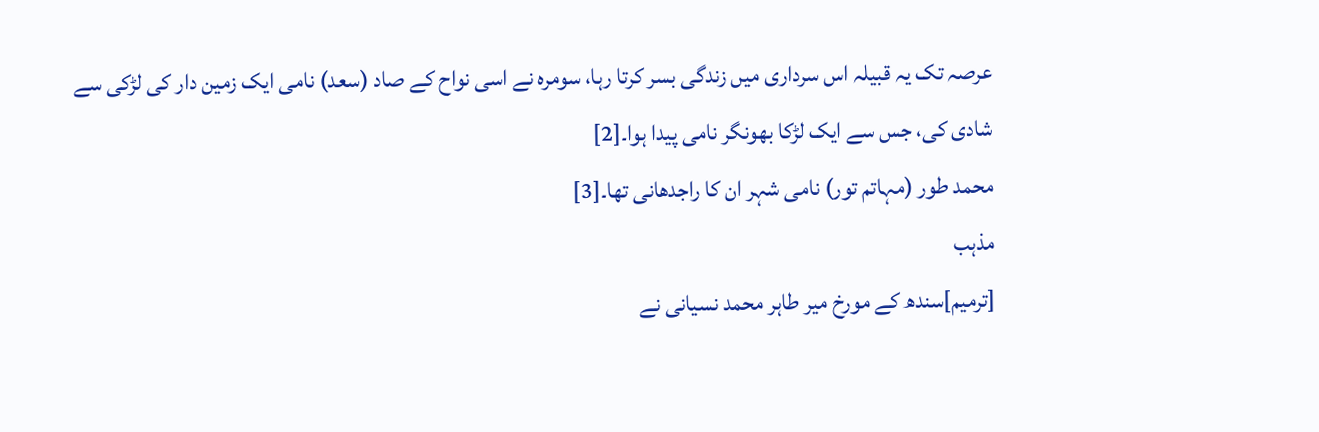عرصہ تک یہ قبیلہ اس سرداری میں زندگی بسر کرتا رہا، سومرہ نے اسی نواح کے صاد (سعد) نامی ایک زمین دار کی لڑکی سے شادی کی، جس سے ایک لڑکا بھونگر نامی پیدا ہوا۔[2]
محمد طور (مہاتم تور) نامی شہر ان کا راجدھانی تھا۔[3]
مذہب
[ترمیم]سندھ کے مورخ میر طاہر محمد نسیانی نے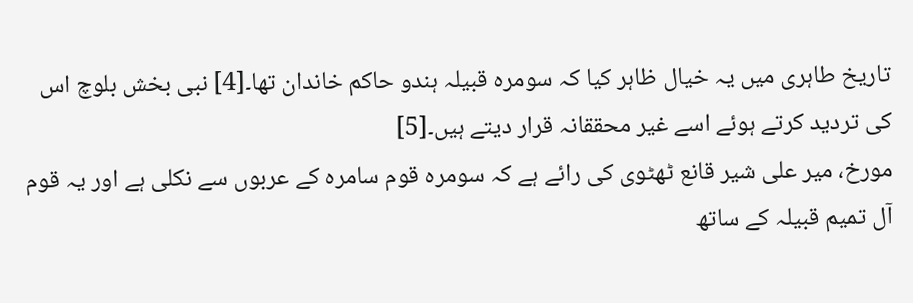تاریخ طاہری میں یہ خیال ظاہر کیا کہ سومرہ قبیلہ ہندو حاکم خاندان تھا۔[4] نبی بخش بلوچ اس کی تردید کرتے ہوئے اسے غیر محققانہ قرار دیتے ہیں۔[5]
مورخ، میر علی شیر قانع ٹھٹوی کی رائے ہے کہ سومرہ قوم سامرہ کے عربوں سے نکلی ہے اور یہ قوم آل تمیم قبیلہ کے ساتھ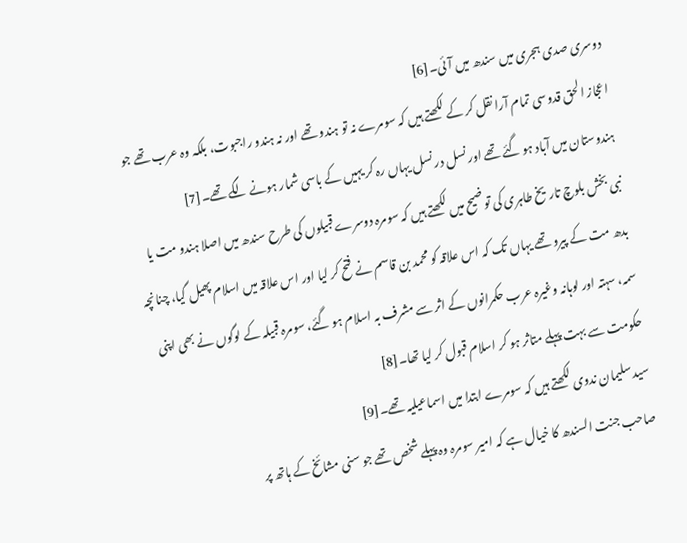دوسری صدی ہجری میں سندھ میں آئی۔[6]
اعجاز الحق قدوسی تمام آرا نقل کر کے لکھتے ہیں کہ سومرے نہ تو ہندو تھے اور نہ ہندو راجبوت، بلکہ وہ عرب تھے جو ہندوستان میں آباد ہو گئے تھے اور نسل در نسل یہاں رہ کر یہیں کے باسی شمار ہونے لگے تھے۔[7]
نبی بخش بلوچ تاریخ طاہری کی توضیح میں لکھتے ہیں کہ سومرہ دوسرے قبیلوں کی طرح سندھ میں اصلا ہندو مت یا بدھ مت کے پیرو تھے یہاں تک کہ اس علاقہ کو محمد بن قاسم نے فتح کر لیا اور اس علاقہ میں اسلام پھیل گیا، چنانچہ سمہ، سہتہ اور لوہانہ وغیرہ عرب حکمرانوں کے اثر سے مشرف بہ اسلام ہو گئے، سومرہ قبیلہ کے لوگوں نے بھی اپنی حکومت سے بہت پہلے متاثر ہو کر اسلام قبول کر لیا تھا۔[8]
سید سلیمان ندوی لکھتے ہیں کہ سومرے ابتدا میں اسماعیلیہ تھے۔[9]
صاحب جنت السندھ کا خیال ہے کہ امیر سومرہ وہ پہلے شخص تھے جو سنی مشائخ کے ہاتھ پر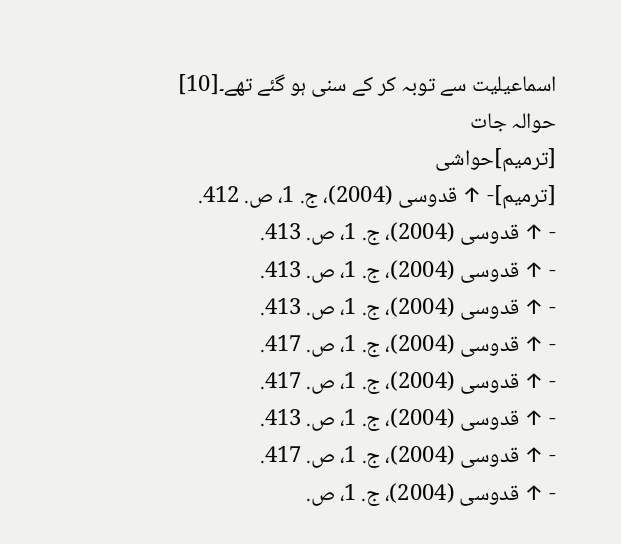اسماعیلیت سے توبہ کر کے سنی ہو گئے تھے۔[10]
حوالہ جات
[ترمیم]حواشی
[ترمیم]- ↑ قدوسی (2004)، ج. 1، ص. 412.
- ↑ قدوسی (2004)، ج. 1، ص. 413.
- ↑ قدوسی (2004)، ج. 1، ص. 413.
- ↑ قدوسی (2004)، ج. 1، ص. 413.
- ↑ قدوسی (2004)، ج. 1، ص. 417.
- ↑ قدوسی (2004)، ج. 1، ص. 417.
- ↑ قدوسی (2004)، ج. 1، ص. 413.
- ↑ قدوسی (2004)، ج. 1، ص. 417.
- ↑ قدوسی (2004)، ج. 1، ص.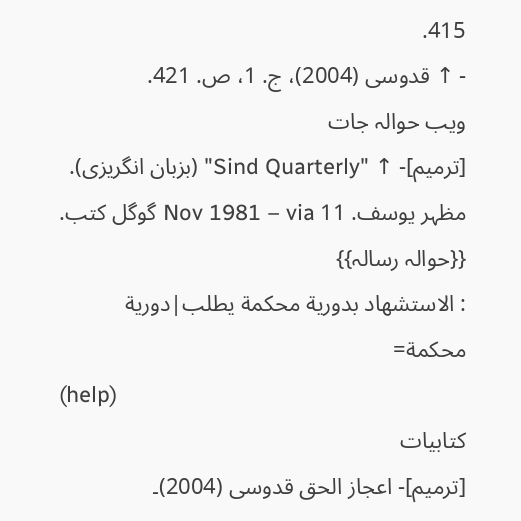415.
- ↑ قدوسی (2004)، ج. 1، ص. 421.
ویب حوالہ جات
[ترمیم]- ↑ "Sind Quarterly" (بزبان انگریزی). مظہر یوسف. 11 Nov 1981 – via گوگل کتب.
{{حوالہ رسالہ}}
: الاستشهاد بدورية محكمة يطلب|دورية محكمة=
(help)
کتابیات
[ترمیم]- اعجاز الحق قدوسی (2004)۔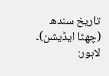تاریخ سندھ (چھٹا ایڈیشن)۔ لاہور: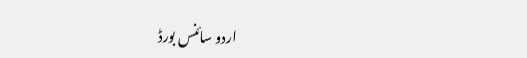اردو سائنس بورڈ